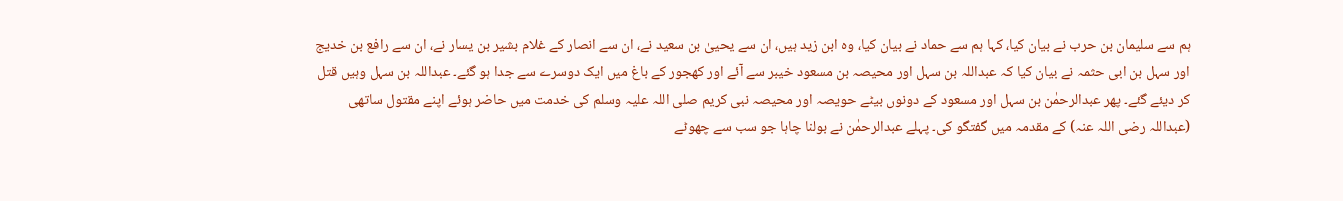ہم سے سلیمان بن حرب نے بیان کیا، کہا ہم سے حماد نے بیان کیا، وہ ابن زید ہیں، ان سے یحییٰ بن سعید نے، ان سے انصار کے غلام بشیر بن یسار نے، ان سے رافع بن خدیج اور سہل بن ابی حثمہ نے بیان کیا کہ عبداللہ بن سہل اور محیصہ بن مسعود خیبر سے آئے اور کھجور کے باغ میں ایک دوسرے سے جدا ہو گئے۔ عبداللہ بن سہل وہیں قتل کر دیئے گئے۔ پھر عبدالرحمٰن بن سہل اور مسعود کے دونوں بیٹے حویصہ اور محیصہ نبی کریم صلی اللہ علیہ وسلم کی خدمت میں حاضر ہوئے اپنے مقتول ساتھی (عبداللہ رضی اللہ عنہ) کے مقدمہ میں گفتگو کی۔ پہلے عبدالرحمٰن نے بولنا چاہا جو سب سے چھوٹے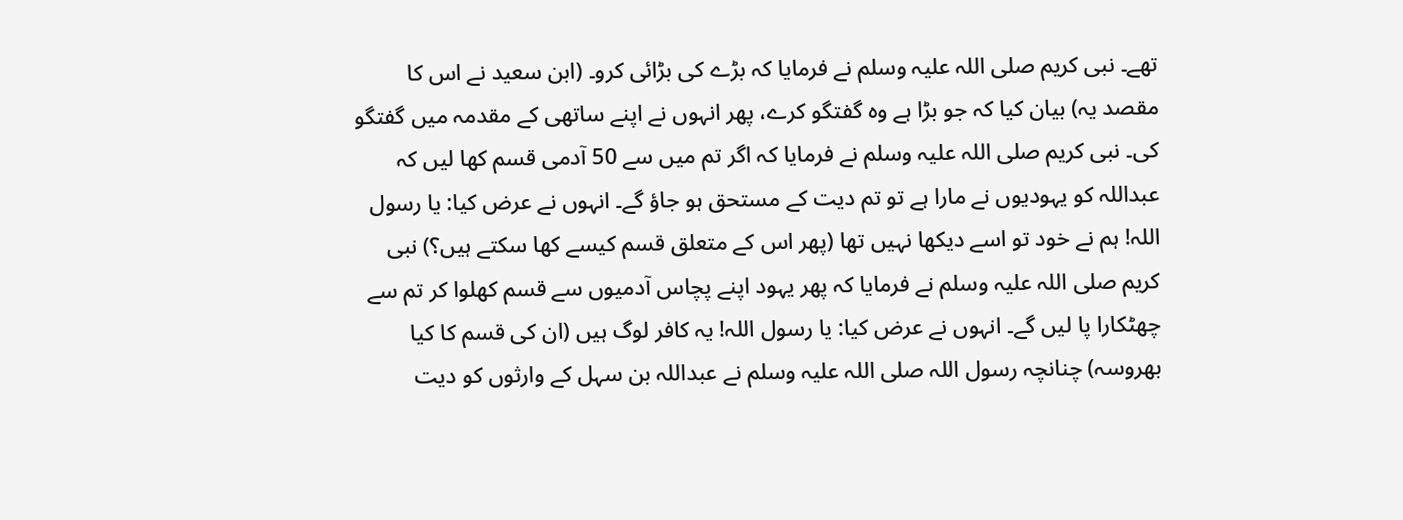تھے۔ نبی کریم صلی اللہ علیہ وسلم نے فرمایا کہ بڑے کی بڑائی کرو۔ (ابن سعید نے اس کا مقصد یہ) بیان کیا کہ جو بڑا ہے وہ گفتگو کرے، پھر انہوں نے اپنے ساتھی کے مقدمہ میں گفتگو کی۔ نبی کریم صلی اللہ علیہ وسلم نے فرمایا کہ اگر تم میں سے 50 آدمی قسم کھا لیں کہ عبداللہ کو یہودیوں نے مارا ہے تو تم دیت کے مستحق ہو جاؤ گے۔ انہوں نے عرض کیا: یا رسول اللہ! ہم نے خود تو اسے دیکھا نہیں تھا (پھر اس کے متعلق قسم کیسے کھا سکتے ہیں؟) نبی کریم صلی اللہ علیہ وسلم نے فرمایا کہ پھر یہود اپنے پچاس آدمیوں سے قسم کھلوا کر تم سے چھٹکارا پا لیں گے۔ انہوں نے عرض کیا: یا رسول اللہ! یہ کافر لوگ ہیں (ان کی قسم کا کیا بھروسہ) چنانچہ رسول اللہ صلی اللہ علیہ وسلم نے عبداللہ بن سہل کے وارثوں کو دیت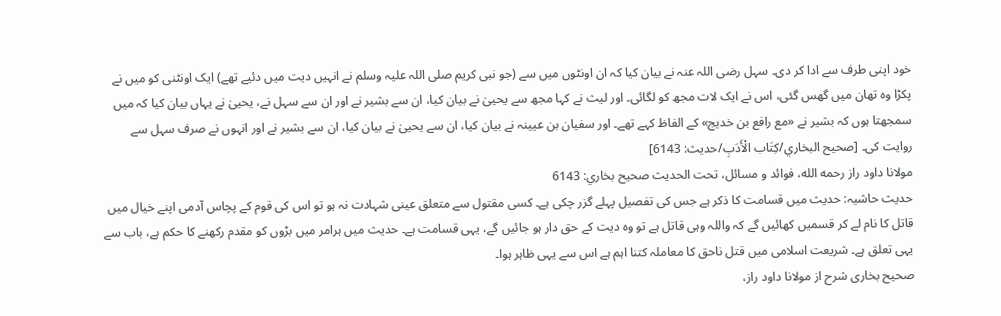خود اپنی طرف سے ادا کر دی۔ سہل رضی اللہ عنہ نے بیان کیا کہ ان اونٹوں میں سے (جو نبی کریم صلی اللہ علیہ وسلم نے انہیں دیت میں دئیے تھے) ایک اونٹنی کو میں نے پکڑا وہ تھان میں گھس گئی، اس نے ایک لات مجھ کو لگائی۔ اور لیث نے کہا مجھ سے یحییٰ نے بیان کیا، ان سے بشیر نے اور ان سے سہل نے، یحییٰ نے یہاں بیان کیا کہ میں سمجھتا ہوں کہ بشیر نے «مع رافع بن خديج» کے الفاظ کہے تھے۔ اور سفیان بن عیینہ نے بیان کیا، ان سے یحییٰ نے بیان کیا، ان سے بشیر نے اور انہوں نے صرف سہل سے روایت کی۔ [صحيح البخاري/كِتَاب الْأَدَبِ/حدیث: 6143]
مولانا داود راز رحمه الله، فوائد و مسائل، تحت الحديث صحيح بخاري: 6143
حدیث حاشیہ: حدیث میں قسامت کا ذکر ہے جس کی تفصیل پہلے گزر چکی ہے۔ کسی مقتول سے متعلق عینی شہادت نہ ہو تو اس کی قوم کے پچاس آدمی اپنے خیال میں قاتل کا نام لے کر قسمیں کھائیں گے کہ واللہ وہی قاتل ہے تو وہ دیت کے حق دار ہو جائیں گے، یہی قسامت ہے۔ حدیث میں ہرامر میں بڑوں کو مقدم رکھنے کا حکم ہے، باب سے یہی تعلق ہے۔ شریعت اسلامی میں قتل ناحق کا معاملہ کتنا اہم ہے اس سے یہی ظاہر ہوا۔
صحیح بخاری شرح از مولانا داود راز،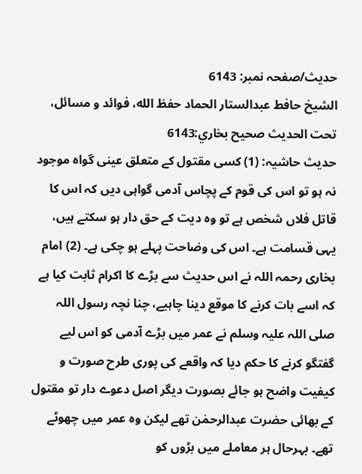حدیث/صفحہ نمبر: 6143
الشيخ حافط عبدالستار الحماد حفظ الله، فوائد و مسائل، تحت الحديث صحيح بخاري:6143
حدیث حاشیہ: (1) کسی مقتول کے متعلق عینی گواہ موجود نہ ہو تو اس کی قوم کے پچاس آدمی گواہی دیں کہ اس کا قاتل فلاں شخص ہے تو وہ دیت کے حق دار ہو سکتے ہیں، یہی قسامت ہے۔ اس کی وضاحت پہلے ہو چکی ہے۔ (2) امام بخاری رحمہ اللہ نے اس حدیث سے بڑے کا اکرام ثابت کیا ہے کہ اسے بات کرنے کا موقع دینا چاہیے، چنا نچہ رسول اللہ صلی اللہ علیہ وسلم نے عمر میں بڑے آدمی کو اس لیے گفتگو کرنے کا حکم دیا کہ واقعے کی پوری طرح صورت و کیفیت واضح ہو جائے بصورت دیگر اصل دعوے دار تو مقتول کے بھائی حضرت عبدالرحمٰن تھے لیکن وہ عمر میں چھوٹے تھے۔ بہرحال ہر معاملے میں بڑوں کو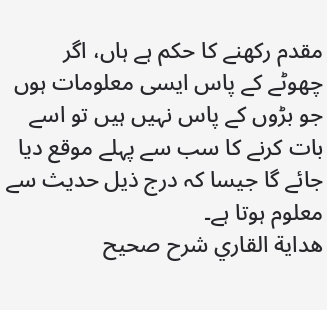مقدم رکھنے کا حکم ہے ہاں، اگر چھوٹے کے پاس ایسی معلومات ہوں جو بڑوں کے پاس نہیں ہیں تو اسے بات کرنے کا سب سے پہلے موقع دیا جائے گا جیسا کہ درج ذیل حدیث سے معلوم ہوتا ہے۔
هداية القاري شرح صحيح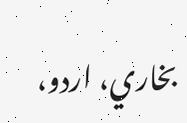بخاري، اردو،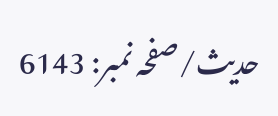حدیث/صفحہ نمبر: 6143